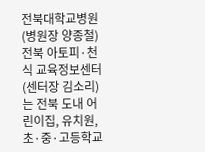전북대학교병원(병원장 양종철) 전북 아토피·천식 교육정보센터(센터장 김소리)는 전북 도내 어린이집, 유치원, 초·중·고등학교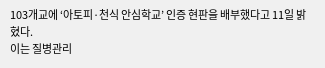103개교에 ‘아토피·천식 안심학교’ 인증 현판을 배부했다고 11일 밝혔다.
이는 질병관리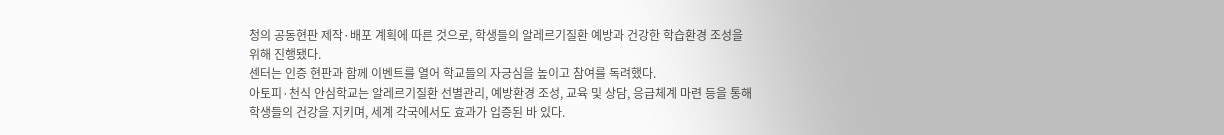청의 공동현판 제작·배포 계획에 따른 것으로, 학생들의 알레르기질환 예방과 건강한 학습환경 조성을 위해 진행됐다.
센터는 인증 현판과 함께 이벤트를 열어 학교들의 자긍심을 높이고 참여를 독려했다.
아토피·천식 안심학교는 알레르기질환 선별관리, 예방환경 조성, 교육 및 상담, 응급체계 마련 등을 통해 학생들의 건강을 지키며, 세계 각국에서도 효과가 입증된 바 있다.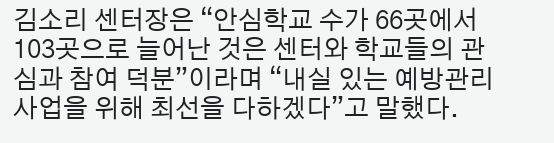김소리 센터장은 “안심학교 수가 66곳에서 103곳으로 늘어난 것은 센터와 학교들의 관심과 참여 덕분”이라며 “내실 있는 예방관리 사업을 위해 최선을 다하겠다”고 말했다.